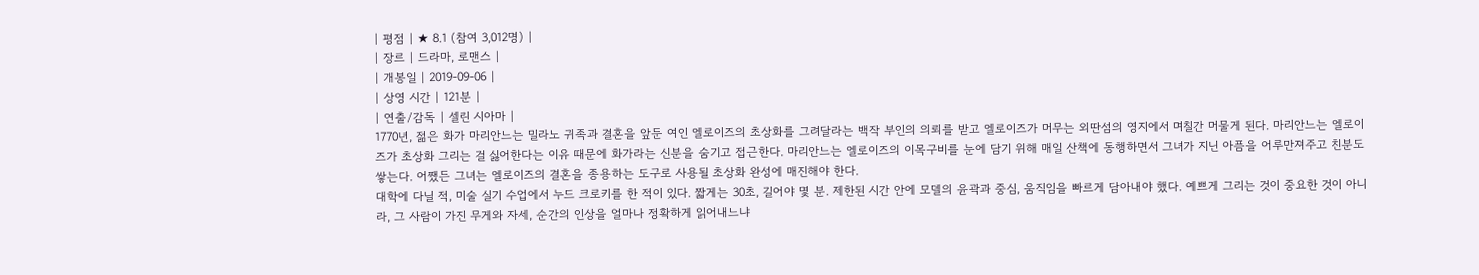| 평점 | ★ 8.1 (참여 3,012명) |
| 장르 | 드라마, 로맨스 |
| 개봉일 | 2019-09-06 |
| 상영 시간 | 121분 |
| 연출/감독 | 셀린 시아마 |
1770년, 젊은 화가 마리안느는 밀라노 귀족과 결혼을 앞둔 여인 엘로이즈의 초상화를 그려달라는 백작 부인의 의뢰를 받고 엘로이즈가 머무는 외딴섬의 영지에서 며칠간 머물게 된다. 마리안느는 엘로이즈가 초상화 그리는 걸 싫어한다는 이유 때문에 화가라는 신분을 숨기고 접근한다. 마리안느는 엘로이즈의 이목구비를 눈에 담기 위해 매일 산책에 동행하면서 그녀가 지닌 아픔을 어루만져주고 친분도 쌓는다. 어쨌든 그녀는 엘로이즈의 결혼을 종용하는 도구로 사용될 초상화 완성에 매진해야 한다.
대학에 다닐 적, 미술 실기 수업에서 누드 크로키를 한 적이 있다. 짧게는 30초, 길어야 몇 분. 제한된 시간 안에 모델의 윤곽과 중심, 움직임을 빠르게 담아내야 했다. 예쁘게 그리는 것이 중요한 것이 아니라, 그 사람이 가진 무게와 자세, 순간의 인상을 얼마나 정확하게 읽어내느냐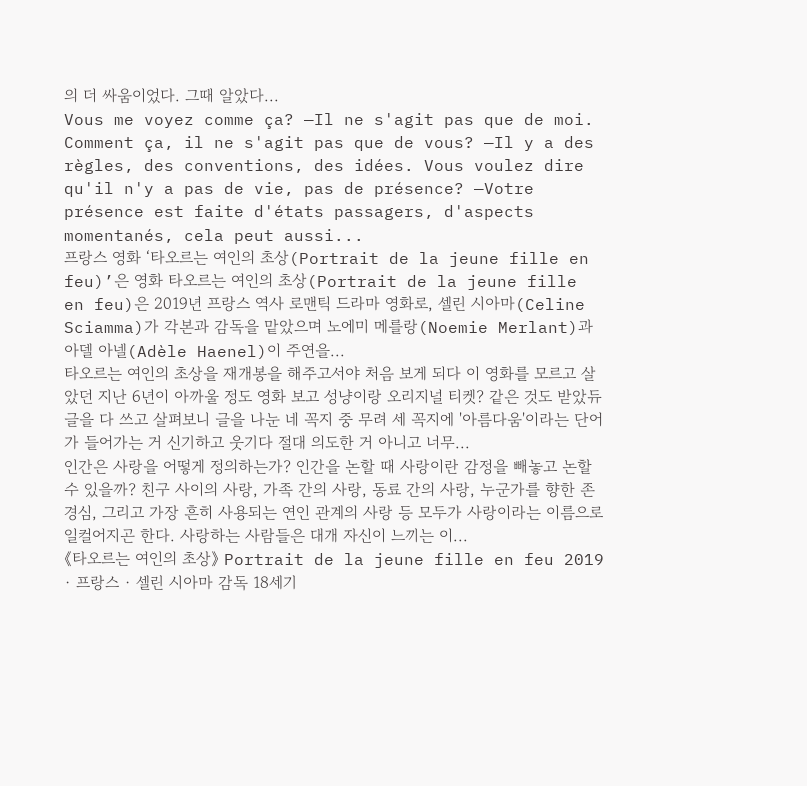의 더 싸움이었다. 그때 알았다...
Vous me voyez comme ça? —Il ne s'agit pas que de moi. Comment ça, il ne s'agit pas que de vous? —Il y a des règles, des conventions, des idées. Vous voulez dire qu'il n'y a pas de vie, pas de présence? —Votre présence est faite d'états passagers, d'aspects momentanés, cela peut aussi...
프랑스 영화 ‘타오르는 여인의 초상(Portrait de la jeune fille en feu)’은 영화 타오르는 여인의 초상(Portrait de la jeune fille en feu)은 2019년 프랑스 역사 로맨틱 드라마 영화로, 셀린 시아마(Celine Sciamma)가 각본과 감독을 맡았으며 노에미 메를랑(Noemie Merlant)과 아델 아넬(Adèle Haenel)이 주연을...
타오르는 여인의 초상을 재개봉을 해주고서야 처음 보게 되다 이 영화를 모르고 살았던 지난 6년이 아까울 정도 영화 보고 성냥이랑 오리지널 티켓? 같은 것도 받았듀 글을 다 쓰고 살펴보니 글을 나눈 네 꼭지 중 무려 세 꼭지에 '아름다움'이라는 단어가 들어가는 거 신기하고 웃기다 절대 의도한 거 아니고 너무...
인간은 사랑을 어떻게 정의하는가? 인간을 논할 때 사랑이란 감정을 빼놓고 논할 수 있을까? 친구 사이의 사랑, 가족 간의 사랑, 동료 간의 사랑, 누군가를 향한 존경심, 그리고 가장 흔히 사용되는 연인 관계의 사랑 등 모두가 사랑이라는 이름으로 일컬어지곤 한다. 사랑하는 사람들은 대개 자신이 느끼는 이...
《타오르는 여인의 초상》 Portrait de la jeune fille en feu 2019 · 프랑스 · 셀린 시아마 감독 18세기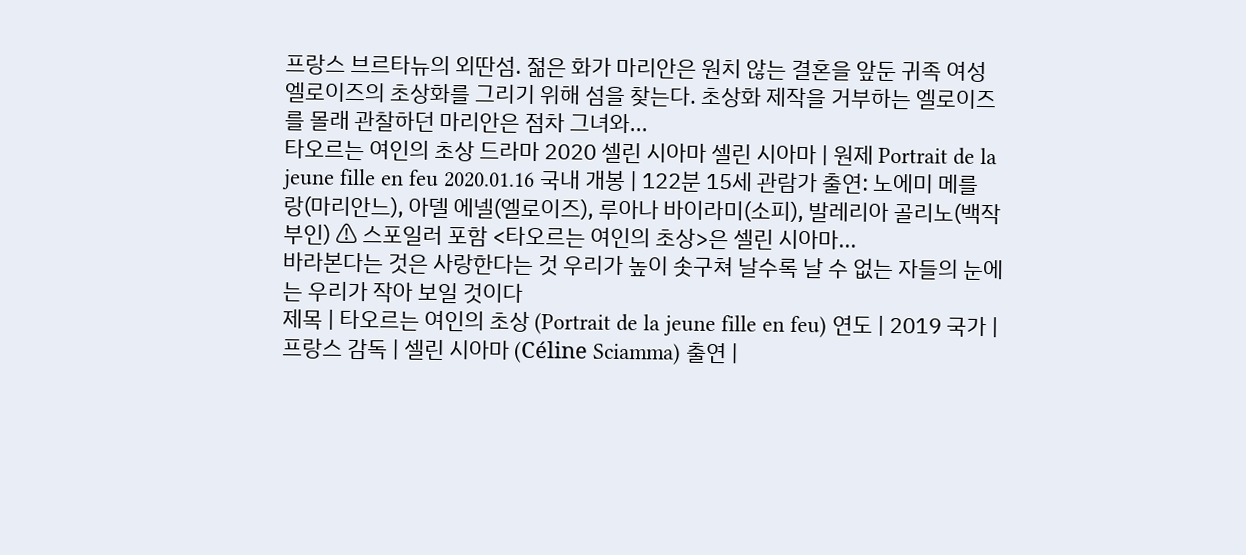프랑스 브르타뉴의 외딴섬. 젊은 화가 마리안은 원치 않는 결혼을 앞둔 귀족 여성 엘로이즈의 초상화를 그리기 위해 섬을 찾는다. 초상화 제작을 거부하는 엘로이즈를 몰래 관찰하던 마리안은 점차 그녀와...
타오르는 여인의 초상 드라마 2020 셀린 시아마 셀린 시아마 | 원제 Portrait de la jeune fille en feu 2020.01.16 국내 개봉 | 122분 15세 관람가 출연: 노에미 메를랑(마리안느), 아델 에넬(엘로이즈), 루아나 바이라미(소피), 발레리아 골리노(백작 부인) ⚠ 스포일러 포함 <타오르는 여인의 초상>은 셀린 시아마...
바라본다는 것은 사랑한다는 것 우리가 높이 솟구쳐 날수록 날 수 없는 자들의 눈에는 우리가 작아 보일 것이다
제목 | 타오르는 여인의 초상 (Portrait de la jeune fille en feu) 연도 | 2019 국가 | 프랑스 감독 | 셀린 시아마 (Céline Sciamma) 출연 |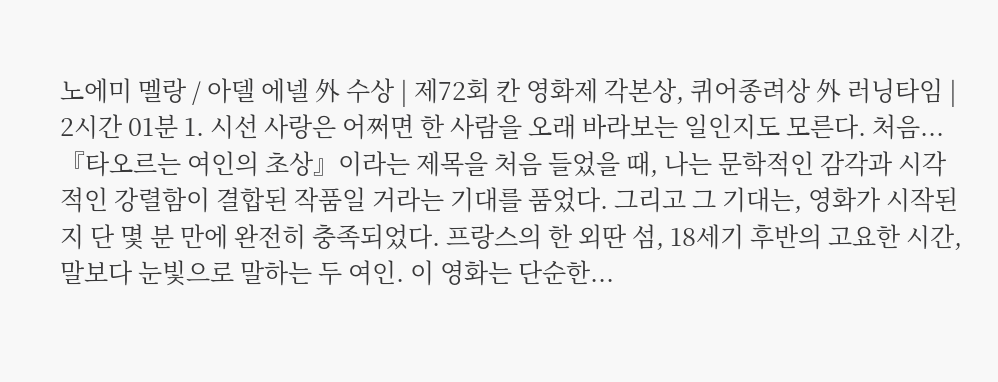노에미 멜랑 / 아델 에넬 外 수상 | 제72회 칸 영화제 각본상, 퀴어종려상 外 러닝타임 | 2시간 01분 1. 시선 사랑은 어쩌면 한 사람을 오래 바라보는 일인지도 모른다. 처음...
『타오르는 여인의 초상』이라는 제목을 처음 들었을 때, 나는 문학적인 감각과 시각적인 강렬함이 결합된 작품일 거라는 기대를 품었다. 그리고 그 기대는, 영화가 시작된 지 단 몇 분 만에 완전히 충족되었다. 프랑스의 한 외딴 섬, 18세기 후반의 고요한 시간, 말보다 눈빛으로 말하는 두 여인. 이 영화는 단순한...